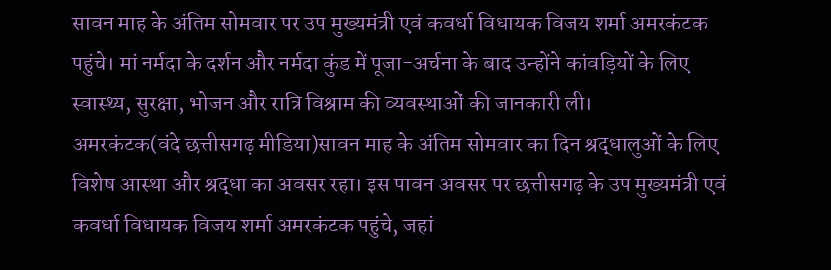सावन माह के अंतिम सोमवार पर उप मुख्यमंत्री एवं कवर्धा विधायक विजय शर्मा अमरकंटक पहुंचे। मां नर्मदा के दर्शन और नर्मदा कुंड में पूजा-अर्चना के बाद उन्होंने कांवड़ियों के लिए स्वास्थ्य, सुरक्षा, भोजन और रात्रि विश्राम की व्यवस्थाओं की जानकारी ली।
अमरकंटक(वंदे छत्तीसगढ़ मीडिया)सावन माह के अंतिम सोमवार का दिन श्रद्धालुओं के लिए विशेष आस्था और श्रद्धा का अवसर रहा। इस पावन अवसर पर छत्तीसगढ़ के उप मुख्यमंत्री एवं कवर्धा विधायक विजय शर्मा अमरकंटक पहुंचे, जहां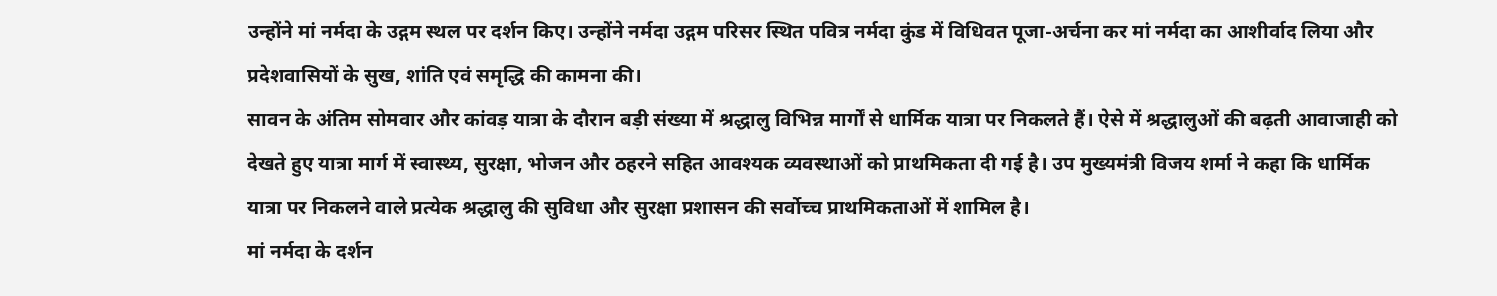उन्होंने मां नर्मदा के उद्गम स्थल पर दर्शन किए। उन्होंने नर्मदा उद्गम परिसर स्थित पवित्र नर्मदा कुंड में विधिवत पूजा-अर्चना कर मां नर्मदा का आशीर्वाद लिया और प्रदेशवासियों के सुख, शांति एवं समृद्धि की कामना की।
सावन के अंतिम सोमवार और कांवड़ यात्रा के दौरान बड़ी संख्या में श्रद्धालु विभिन्न मार्गों से धार्मिक यात्रा पर निकलते हैं। ऐसे में श्रद्धालुओं की बढ़ती आवाजाही को देखते हुए यात्रा मार्ग में स्वास्थ्य, सुरक्षा, भोजन और ठहरने सहित आवश्यक व्यवस्थाओं को प्राथमिकता दी गई है। उप मुख्यमंत्री विजय शर्मा ने कहा कि धार्मिक यात्रा पर निकलने वाले प्रत्येक श्रद्धालु की सुविधा और सुरक्षा प्रशासन की सर्वोच्च प्राथमिकताओं में शामिल है।
मां नर्मदा के दर्शन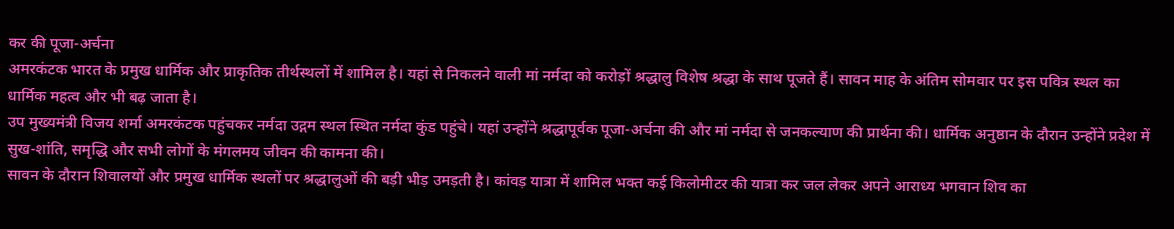कर की पूजा-अर्चना
अमरकंटक भारत के प्रमुख धार्मिक और प्राकृतिक तीर्थस्थलों में शामिल है। यहां से निकलने वाली मां नर्मदा को करोड़ों श्रद्धालु विशेष श्रद्धा के साथ पूजते हैं। सावन माह के अंतिम सोमवार पर इस पवित्र स्थल का धार्मिक महत्व और भी बढ़ जाता है।
उप मुख्यमंत्री विजय शर्मा अमरकंटक पहुंचकर नर्मदा उद्गम स्थल स्थित नर्मदा कुंड पहुंचे। यहां उन्होंने श्रद्धापूर्वक पूजा-अर्चना की और मां नर्मदा से जनकल्याण की प्रार्थना की। धार्मिक अनुष्ठान के दौरान उन्होंने प्रदेश में सुख-शांति, समृद्धि और सभी लोगों के मंगलमय जीवन की कामना की।
सावन के दौरान शिवालयों और प्रमुख धार्मिक स्थलों पर श्रद्धालुओं की बड़ी भीड़ उमड़ती है। कांवड़ यात्रा में शामिल भक्त कई किलोमीटर की यात्रा कर जल लेकर अपने आराध्य भगवान शिव का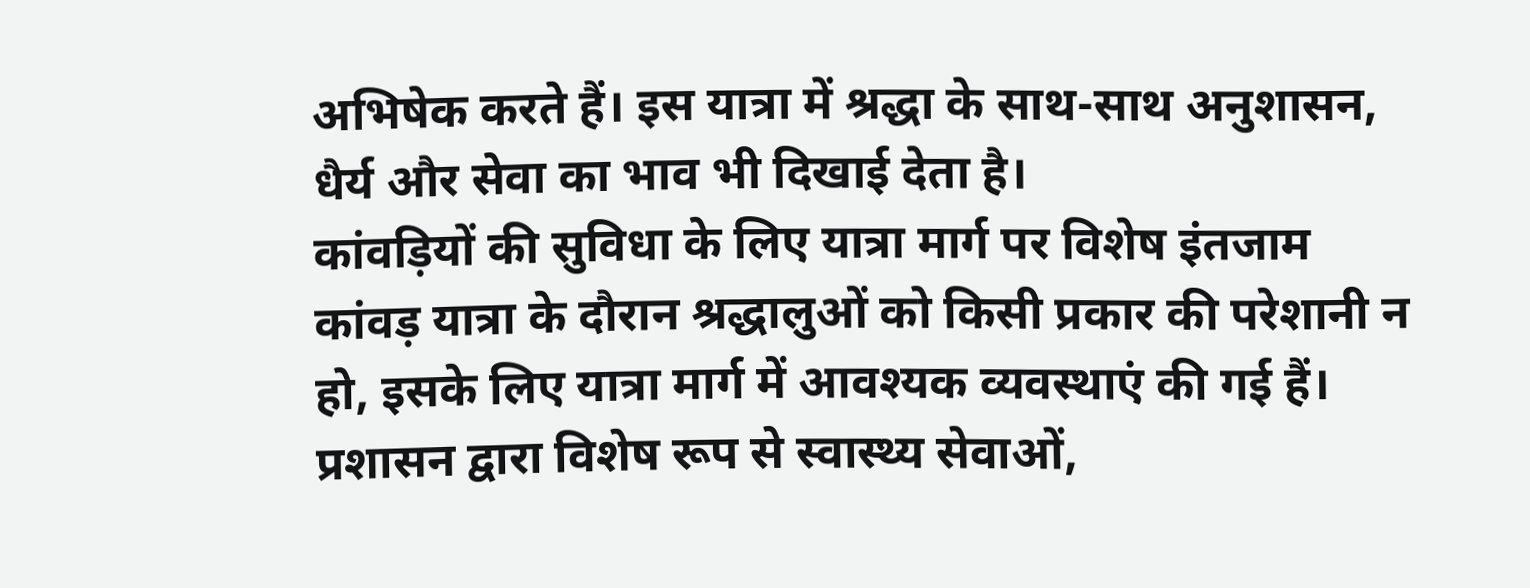अभिषेक करते हैं। इस यात्रा में श्रद्धा के साथ-साथ अनुशासन, धैर्य और सेवा का भाव भी दिखाई देता है।
कांवड़ियों की सुविधा के लिए यात्रा मार्ग पर विशेष इंतजाम
कांवड़ यात्रा के दौरान श्रद्धालुओं को किसी प्रकार की परेशानी न हो, इसके लिए यात्रा मार्ग में आवश्यक व्यवस्थाएं की गई हैं। प्रशासन द्वारा विशेष रूप से स्वास्थ्य सेवाओं,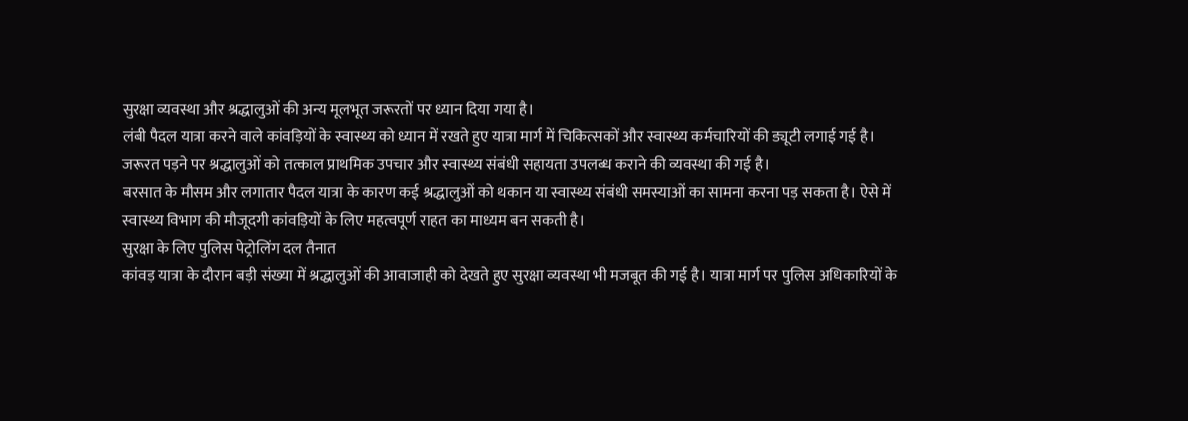सुरक्षा व्यवस्था और श्रद्धालुओं की अन्य मूलभूत जरूरतों पर ध्यान दिया गया है।
लंबी पैदल यात्रा करने वाले कांवड़ियों के स्वास्थ्य को ध्यान में रखते हुए यात्रा मार्ग में चिकित्सकों और स्वास्थ्य कर्मचारियों की ड्यूटी लगाई गई है। जरूरत पड़ने पर श्रद्धालुओं को तत्काल प्राथमिक उपचार और स्वास्थ्य संबंधी सहायता उपलब्ध कराने की व्यवस्था की गई है।
बरसात के मौसम और लगातार पैदल यात्रा के कारण कई श्रद्धालुओं को थकान या स्वास्थ्य संबंधी समस्याओं का सामना करना पड़ सकता है। ऐसे में स्वास्थ्य विभाग की मौजूदगी कांवड़ियों के लिए महत्वपूर्ण राहत का माध्यम बन सकती है।
सुरक्षा के लिए पुलिस पेट्रोलिंग दल तैनात
कांवड़ यात्रा के दौरान बड़ी संख्या में श्रद्धालुओं की आवाजाही को देखते हुए सुरक्षा व्यवस्था भी मजबूत की गई है। यात्रा मार्ग पर पुलिस अधिकारियों के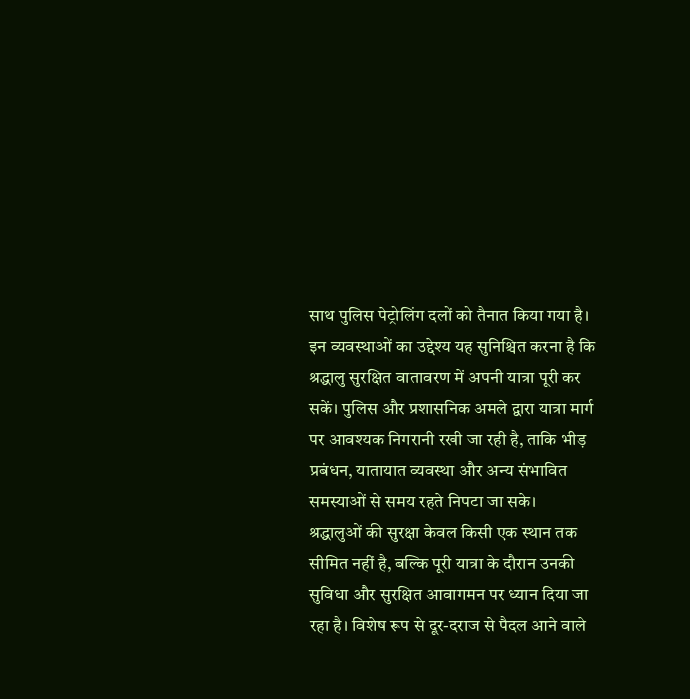साथ पुलिस पेट्रोलिंग दलों को तैनात किया गया है।
इन व्यवस्थाओं का उद्देश्य यह सुनिश्चित करना है कि श्रद्धालु सुरक्षित वातावरण में अपनी यात्रा पूरी कर सकें। पुलिस और प्रशासनिक अमले द्वारा यात्रा मार्ग पर आवश्यक निगरानी रखी जा रही है, ताकि भीड़ प्रबंधन, यातायात व्यवस्था और अन्य संभावित समस्याओं से समय रहते निपटा जा सके।
श्रद्धालुओं की सुरक्षा केवल किसी एक स्थान तक सीमित नहीं है, बल्कि पूरी यात्रा के दौरान उनकी सुविधा और सुरक्षित आवागमन पर ध्यान दिया जा रहा है। विशेष रूप से दूर-दराज से पैदल आने वाले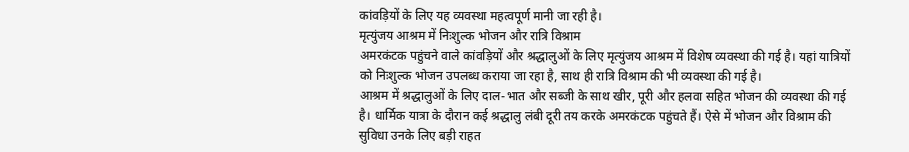कांवड़ियों के लिए यह व्यवस्था महत्वपूर्ण मानी जा रही है।
मृत्युंजय आश्रम में निःशुल्क भोजन और रात्रि विश्राम
अमरकंटक पहुंचने वाले कांवड़ियों और श्रद्धालुओं के लिए मृत्युंजय आश्रम में विशेष व्यवस्था की गई है। यहां यात्रियों को निःशुल्क भोजन उपलब्ध कराया जा रहा है, साथ ही रात्रि विश्राम की भी व्यवस्था की गई है।
आश्रम में श्रद्धालुओं के लिए दाल-भात और सब्जी के साथ खीर, पूरी और हलवा सहित भोजन की व्यवस्था की गई है। धार्मिक यात्रा के दौरान कई श्रद्धालु लंबी दूरी तय करके अमरकंटक पहुंचते हैं। ऐसे में भोजन और विश्राम की सुविधा उनके लिए बड़ी राहत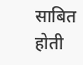साबित होती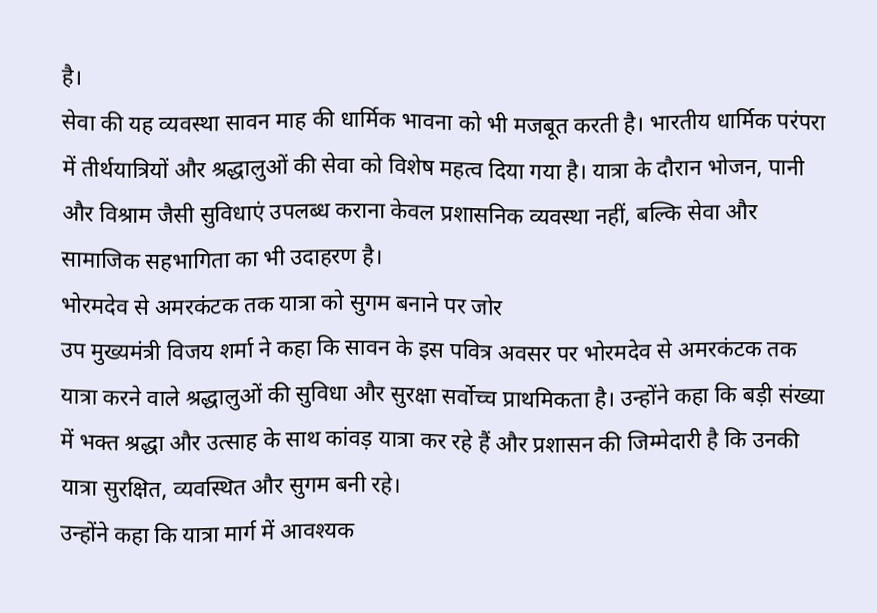है।
सेवा की यह व्यवस्था सावन माह की धार्मिक भावना को भी मजबूत करती है। भारतीय धार्मिक परंपरा में तीर्थयात्रियों और श्रद्धालुओं की सेवा को विशेष महत्व दिया गया है। यात्रा के दौरान भोजन, पानी और विश्राम जैसी सुविधाएं उपलब्ध कराना केवल प्रशासनिक व्यवस्था नहीं, बल्कि सेवा और सामाजिक सहभागिता का भी उदाहरण है।
भोरमदेव से अमरकंटक तक यात्रा को सुगम बनाने पर जोर
उप मुख्यमंत्री विजय शर्मा ने कहा कि सावन के इस पवित्र अवसर पर भोरमदेव से अमरकंटक तक यात्रा करने वाले श्रद्धालुओं की सुविधा और सुरक्षा सर्वोच्च प्राथमिकता है। उन्होंने कहा कि बड़ी संख्या में भक्त श्रद्धा और उत्साह के साथ कांवड़ यात्रा कर रहे हैं और प्रशासन की जिम्मेदारी है कि उनकी यात्रा सुरक्षित, व्यवस्थित और सुगम बनी रहे।
उन्होंने कहा कि यात्रा मार्ग में आवश्यक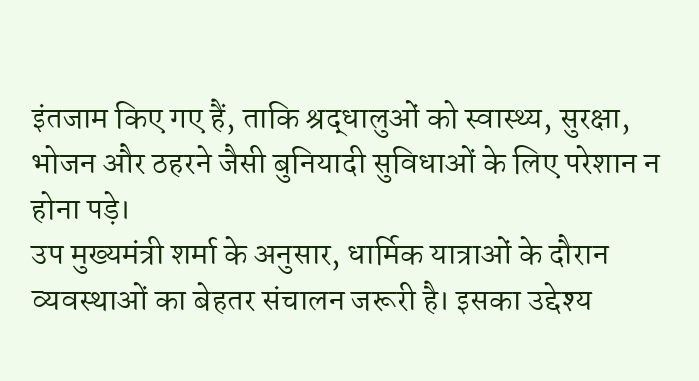इंतजाम किए गए हैं, ताकि श्रद्धालुओं को स्वास्थ्य, सुरक्षा, भोजन और ठहरने जैसी बुनियादी सुविधाओं के लिए परेशान न होना पड़े।
उप मुख्यमंत्री शर्मा के अनुसार, धार्मिक यात्राओं के दौरान व्यवस्थाओं का बेहतर संचालन जरूरी है। इसका उद्देश्य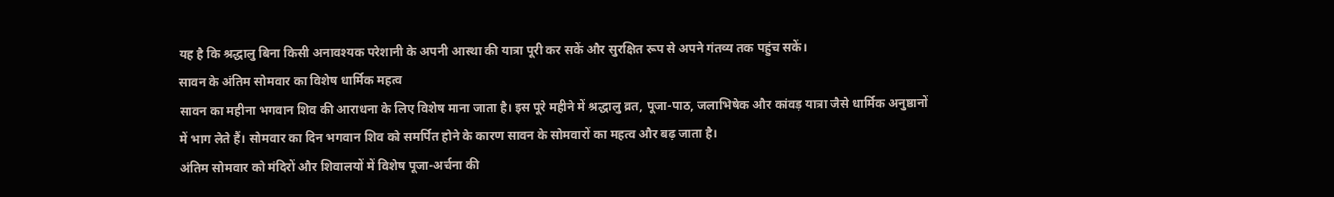यह है कि श्रद्धालु बिना किसी अनावश्यक परेशानी के अपनी आस्था की यात्रा पूरी कर सकें और सुरक्षित रूप से अपने गंतव्य तक पहुंच सकें।
सावन के अंतिम सोमवार का विशेष धार्मिक महत्व
सावन का महीना भगवान शिव की आराधना के लिए विशेष माना जाता है। इस पूरे महीने में श्रद्धालु व्रत, पूजा-पाठ, जलाभिषेक और कांवड़ यात्रा जैसे धार्मिक अनुष्ठानों में भाग लेते हैं। सोमवार का दिन भगवान शिव को समर्पित होने के कारण सावन के सोमवारों का महत्व और बढ़ जाता है।
अंतिम सोमवार को मंदिरों और शिवालयों में विशेष पूजा-अर्चना की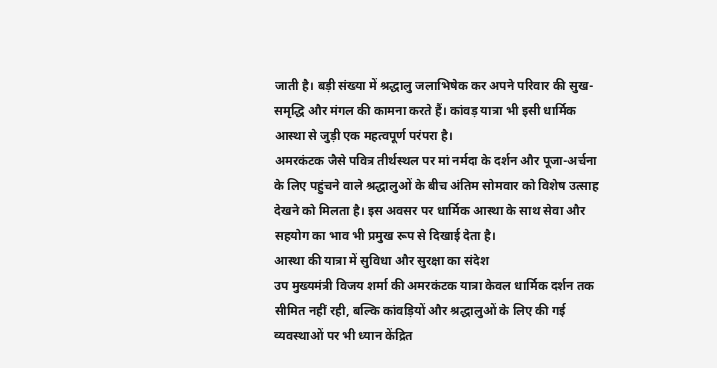जाती है। बड़ी संख्या में श्रद्धालु जलाभिषेक कर अपने परिवार की सुख-समृद्धि और मंगल की कामना करते हैं। कांवड़ यात्रा भी इसी धार्मिक आस्था से जुड़ी एक महत्वपूर्ण परंपरा है।
अमरकंटक जैसे पवित्र तीर्थस्थल पर मां नर्मदा के दर्शन और पूजा-अर्चना के लिए पहुंचने वाले श्रद्धालुओं के बीच अंतिम सोमवार को विशेष उत्साह देखने को मिलता है। इस अवसर पर धार्मिक आस्था के साथ सेवा और सहयोग का भाव भी प्रमुख रूप से दिखाई देता है।
आस्था की यात्रा में सुविधा और सुरक्षा का संदेश
उप मुख्यमंत्री विजय शर्मा की अमरकंटक यात्रा केवल धार्मिक दर्शन तक सीमित नहीं रही, बल्कि कांवड़ियों और श्रद्धालुओं के लिए की गई व्यवस्थाओं पर भी ध्यान केंद्रित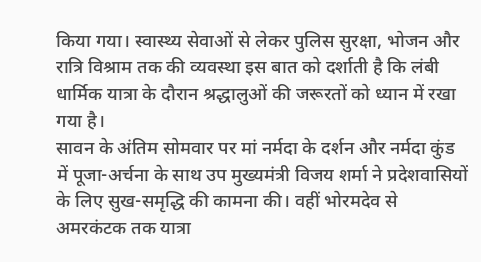किया गया। स्वास्थ्य सेवाओं से लेकर पुलिस सुरक्षा, भोजन और रात्रि विश्राम तक की व्यवस्था इस बात को दर्शाती है कि लंबी धार्मिक यात्रा के दौरान श्रद्धालुओं की जरूरतों को ध्यान में रखा गया है।
सावन के अंतिम सोमवार पर मां नर्मदा के दर्शन और नर्मदा कुंड में पूजा-अर्चना के साथ उप मुख्यमंत्री विजय शर्मा ने प्रदेशवासियों के लिए सुख-समृद्धि की कामना की। वहीं भोरमदेव से अमरकंटक तक यात्रा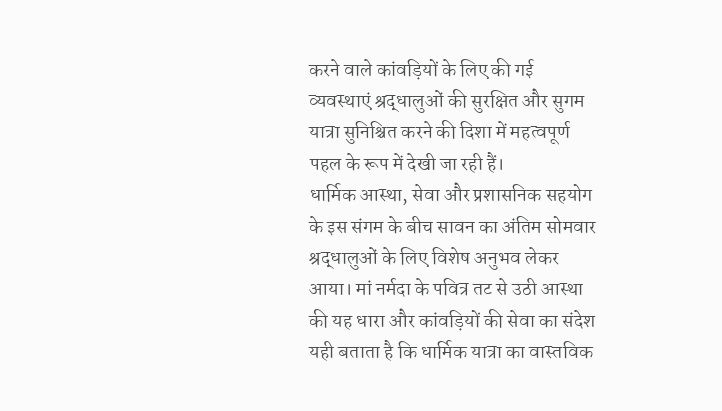करने वाले कांवड़ियों के लिए की गई व्यवस्थाएं श्रद्धालुओं की सुरक्षित और सुगम यात्रा सुनिश्चित करने की दिशा में महत्वपूर्ण पहल के रूप में देखी जा रही हैं।
धार्मिक आस्था, सेवा और प्रशासनिक सहयोग के इस संगम के बीच सावन का अंतिम सोमवार श्रद्धालुओं के लिए विशेष अनुभव लेकर आया। मां नर्मदा के पवित्र तट से उठी आस्था की यह धारा और कांवड़ियों की सेवा का संदेश यही बताता है कि धार्मिक यात्रा का वास्तविक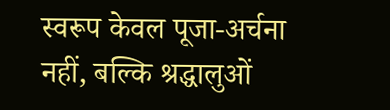स्वरूप केवल पूजा-अर्चना नहीं, बल्कि श्रद्धालुओं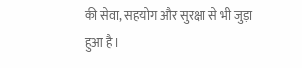की सेवा, सहयोग और सुरक्षा से भी जुड़ा हुआ है।